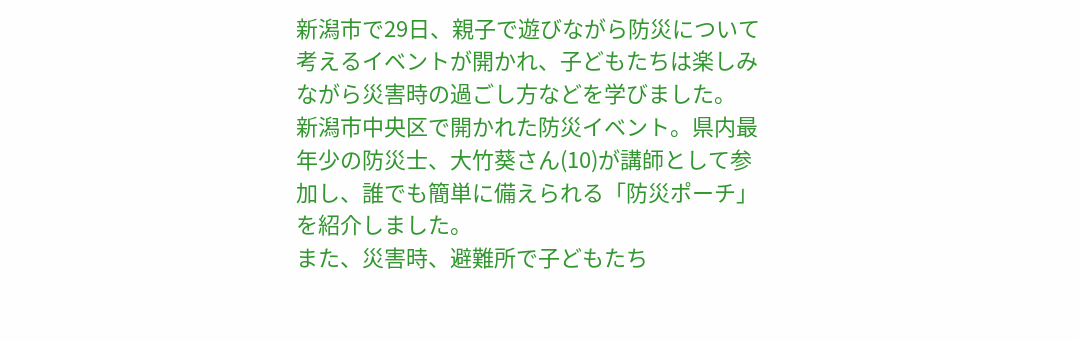新潟市で29日、親子で遊びながら防災について考えるイベントが開かれ、子どもたちは楽しみながら災害時の過ごし方などを学びました。
新潟市中央区で開かれた防災イベント。県内最年少の防災士、大竹葵さん(10)が講師として参加し、誰でも簡単に備えられる「防災ポーチ」を紹介しました。
また、災害時、避難所で子どもたち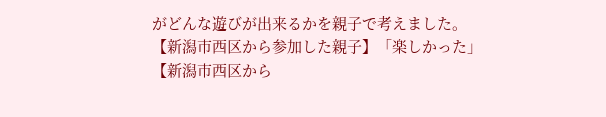がどんな遊びが出来るかを親子で考えました。
【新潟市西区から参加した親子】「楽しかった」
【新潟市西区から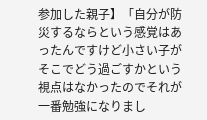参加した親子】「自分が防災するならという感覚はあったんですけど小さい子がそこでどう過ごすかという視点はなかったのでそれが一番勉強になりまし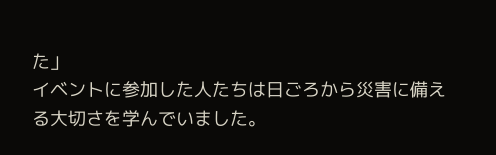た」
イベントに参加した人たちは日ごろから災害に備える大切さを学んでいました。